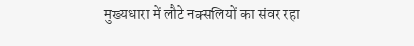मुख्यधारा में लौटे नक्सलियों का संवर रहा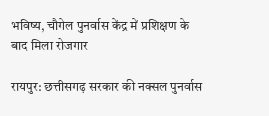भविष्य, चौगेल पुनर्वास केंद्र में प्रशिक्षण के बाद मिला रोजगार

रायपुर: छत्तीसगढ़ सरकार की नक्सल पुनर्वास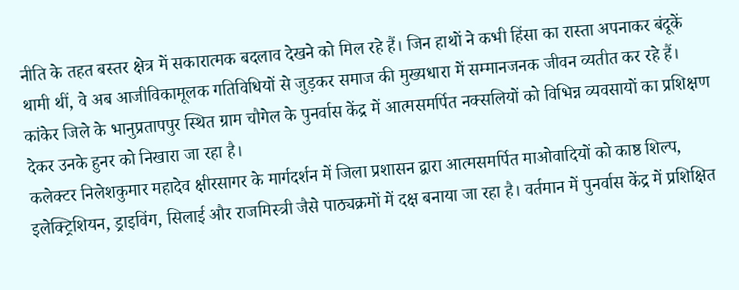नीति के तहत बस्तर क्षेत्र में सकारात्मक बदलाव देखने को मिल रहे हैं। जिन हाथों ने कभी हिंसा का रास्ता अपनाकर बंदूकें थामी थीं, वे अब आजीविकामूलक गतिविधियों से जुड़कर समाज की मुख्यधारा में सम्मानजनक जीवन व्यतीत कर रहे हैं। कांकेर जिले के भानुप्रतापपुर स्थित ग्राम चौगेल के पुनर्वास केंद्र में आत्मसमर्पित नक्सलियों को विभिन्न व्यवसायों का प्रशिक्षण देकर उनके हुनर को निखारा जा रहा है।
कलेक्टर निलेशकुमार महादेव क्षीरसागर के मार्गदर्शन में जिला प्रशासन द्वारा आत्मसमर्पित माओवादियों को काष्ठ शिल्प, इलेक्ट्रिशियन, ड्राइविंग, सिलाई और राजमिस्त्री जैसे पाठ्यक्रमों में दक्ष बनाया जा रहा है। वर्तमान में पुनर्वास केंद्र में प्रशिक्षित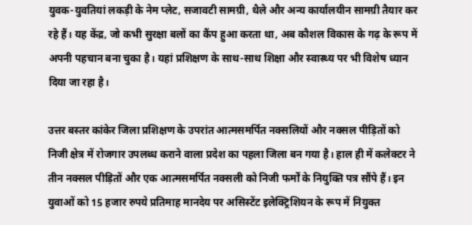युवक-युवतियां लकड़ी के नेम प्लेट, सजावटी सामग्री, थैले और अन्य कार्यालयीन सामग्री तैयार कर रहे हैं। यह केंद्र, जो कभी सुरक्षा बलों का कैंप हुआ करता था, अब कौशल विकास के गढ़ के रूप में अपनी पहचान बना चुका है। यहां प्रशिक्षण के साथ-साथ शिक्षा और स्वास्थ्य पर भी विशेष ध्यान दिया जा रहा है।

उत्तर बस्तर कांकेर जिला प्रशिक्षण के उपरांत आत्मसमर्पित नक्सलियों और नक्सल पीड़ितों को निजी क्षेत्र में रोजगार उपलब्ध कराने वाला प्रदेश का पहला जिला बन गया है। हाल ही में कलेक्टर ने तीन नक्सल पीड़ितों और एक आत्मसमर्पित नक्सली को निजी फर्मों के नियुक्ति पत्र सौंपे हैं। इन युवाओं को 15 हजार रुपये प्रतिमाह मानदेय पर असिस्टेंट इलेक्ट्रिशियन के रूप में नियुक्त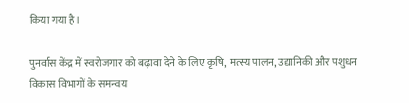किया गया है।

पुनर्वास केंद्र में स्वरोजगार को बढ़ावा देने के लिए कृषि, मत्स्य पालन, उद्यानिकी और पशुधन विकास विभागों के समन्वय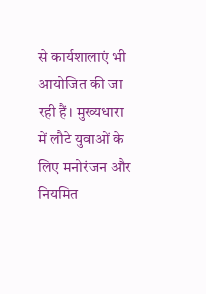से कार्यशालाएं भी आयोजित की जा रही हैं। मुख्यधारा में लौटे युवाओं के लिए मनोरंजन और नियमित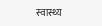स्वास्थ्य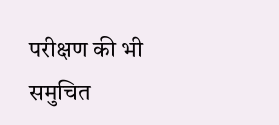परीक्षण की भी समुचित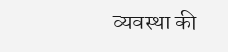व्यवस्था की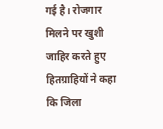गई है। रोजगार मिलने पर खुशी जाहिर करते हुए हितग्राहियों ने कहा कि जिला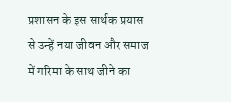प्रशासन के इस सार्थक प्रयास से उन्हें नया जीवन और समाज में गरिमा के साथ जीने का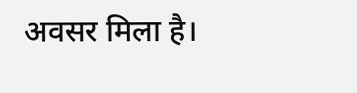अवसर मिला है।